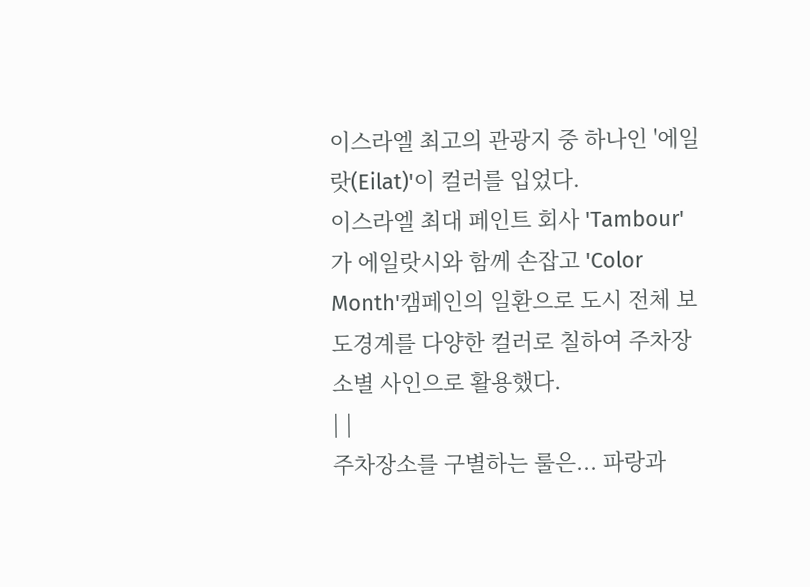이스라엘 최고의 관광지 중 하나인 '에일랏(Eilat)'이 컬러를 입었다.
이스라엘 최대 페인트 회사 'Tambour'가 에일랏시와 함께 손잡고 'Color Month'캠페인의 일환으로 도시 전체 보도경계를 다양한 컬러로 칠하여 주차장소별 사인으로 활용했다.
| |
주차장소를 구별하는 룰은... 파랑과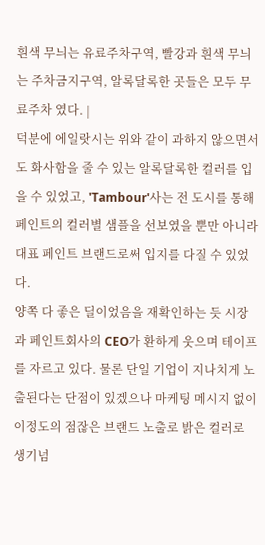흰색 무늬는 유료주차구역, 빨강과 흰색 무늬는 주차금지구역, 알록달록한 곳들은 모두 무료주차 였다. |
덕분에 에일랏시는 위와 같이 과하지 않으면서도 화사함을 줄 수 있는 알록달록한 컬러를 입을 수 있었고, 'Tambour'사는 전 도시를 통해 페인트의 컬러별 샘플을 선보였을 뿐만 아니라 대표 페인트 브랜드로써 입지를 다질 수 있었다.
양쪽 다 좋은 딜이었음을 재확인하는 듯 시장과 페인트회사의 CEO가 환하게 웃으며 테이프를 자르고 있다. 물론 단일 기업이 지나치게 노출된다는 단점이 있겠으나 마케팅 메시지 없이 이정도의 점잖은 브랜드 노출로 밝은 컬러로 생기넘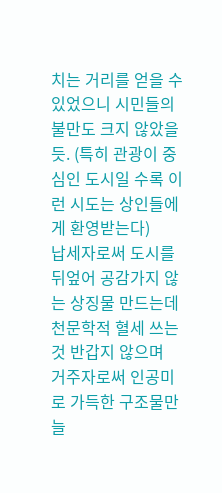치는 거리를 얻을 수 있었으니 시민들의 불만도 크지 않았을듯. (특히 관광이 중심인 도시일 수록 이런 시도는 상인들에게 환영받는다)
납세자로써 도시를 뒤엎어 공감가지 않는 상징물 만드는데 천문학적 혈세 쓰는 것 반갑지 않으며
거주자로써 인공미로 가득한 구조물만 늘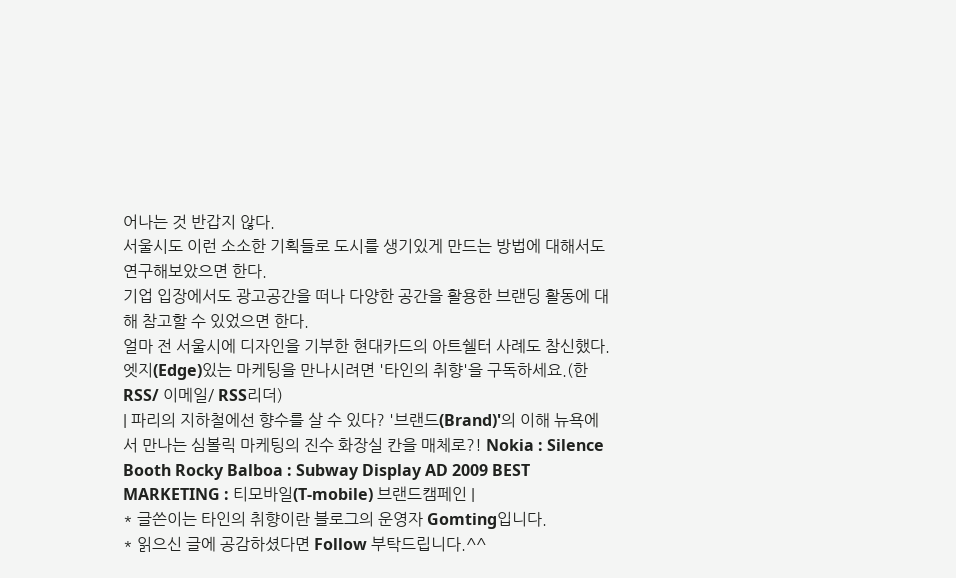어나는 것 반갑지 않다.
서울시도 이런 소소한 기획들로 도시를 생기있게 만드는 방법에 대해서도 연구해보았으면 한다.
기업 입장에서도 광고공간을 떠나 다양한 공간을 활용한 브랜딩 활동에 대해 참고할 수 있었으면 한다.
얼마 전 서울시에 디자인을 기부한 현대카드의 아트쉘터 사례도 참신했다.
엣지(Edge)있는 마케팅을 만나시려면 '타인의 취향'을 구독하세요.(한RSS/ 이메일/ RSS리더)
| 파리의 지하철에선 향수를 살 수 있다? '브랜드(Brand)'의 이해 뉴욕에서 만나는 심볼릭 마케팅의 진수 화장실 칸을 매체로?! Nokia : Silence Booth Rocky Balboa : Subway Display AD 2009 BEST MARKETING : 티모바일(T-mobile) 브랜드캠페인 |
* 글쓴이는 타인의 취향이란 블로그의 운영자 Gomting입니다.
* 읽으신 글에 공감하셨다면 Follow 부탁드립니다.^^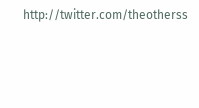http://twitter.com/theotherss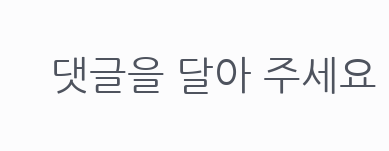댓글을 달아 주세요